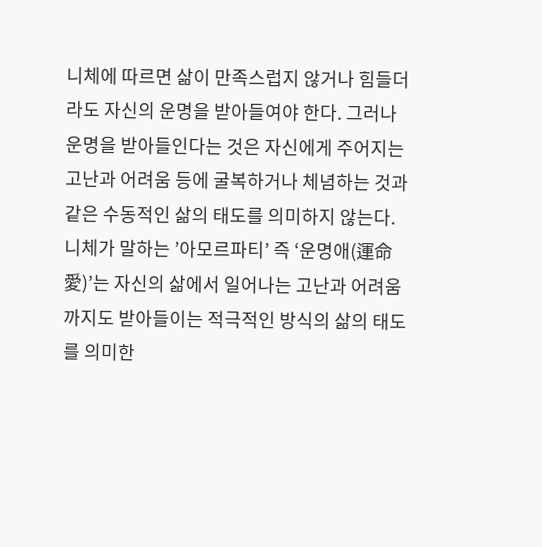니체에 따르면 삶이 만족스럽지 않거나 힘들더라도 자신의 운명을 받아들여야 한다. 그러나 운명을 받아들인다는 것은 자신에게 주어지는 고난과 어려움 등에 굴복하거나 체념하는 것과 같은 수동적인 삶의 태도를 의미하지 않는다. 니체가 말하는 ’아모르파티’ 즉 ‘운명애(運命愛)’는 자신의 삶에서 일어나는 고난과 어려움까지도 받아들이는 적극적인 방식의 삶의 태도를 의미한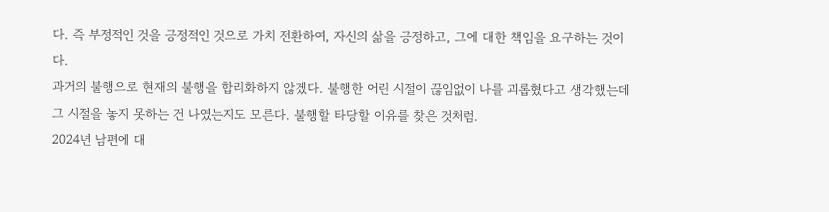다. 즉 부정적인 것을 긍정적인 것으로 가치 전환하여, 자신의 삶을 긍정하고, 그에 대한 책임을 요구하는 것이다.
과거의 불행으로 현재의 불행을 합리화하지 않겠다. 불행한 어린 시절이 끊임없이 나를 괴롭혔다고 생각했는데 그 시절을 놓지 못하는 건 나였는지도 모른다. 불행할 타당할 이유를 찾은 것처럼.
2024년 남편에 대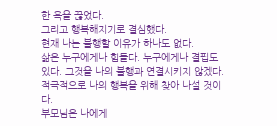한 욕을 끊었다.
그리고 행복해지기로 결심했다.
현재 나는 불행할 이유가 하나도 없다.
삶은 누구에게나 힘들다. 누구에게나 결핍도 있다. 그것을 나의 불행과 연결시키지 않겠다.
적극적으로 나의 행복을 위해 찾아 나설 것이다.
부모님은 나에게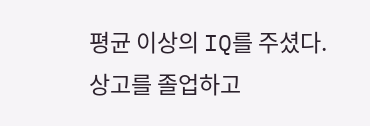평균 이상의 IQ를 주셨다.
상고를 졸업하고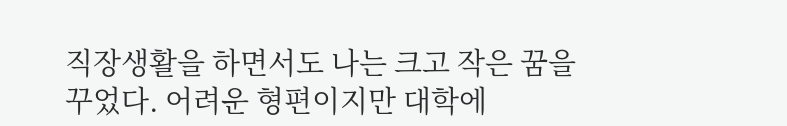직장생활을 하면서도 나는 크고 작은 꿈을 꾸었다. 어려운 형편이지만 대학에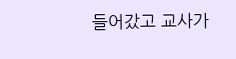들어갔고 교사가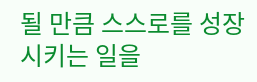될 만큼 스스로를 성장시키는 일을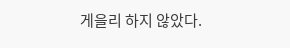게을리 하지 않았다.